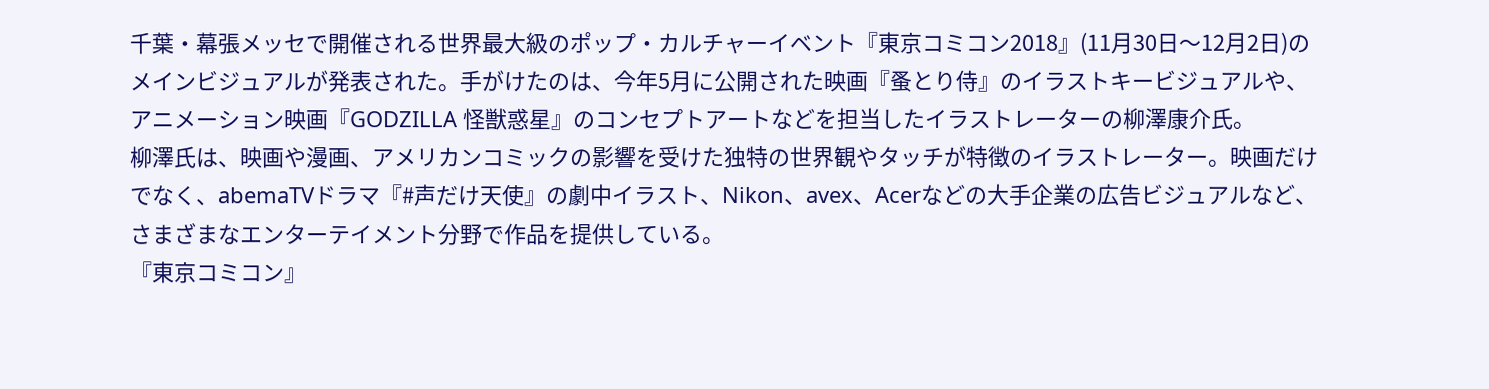千葉・幕張メッセで開催される世界最大級のポップ・カルチャーイベント『東京コミコン2018』(11月30日〜12月2日)のメインビジュアルが発表された。手がけたのは、今年5月に公開された映画『蚤とり侍』のイラストキービジュアルや、アニメーション映画『GODZILLA 怪獣惑星』のコンセプトアートなどを担当したイラストレーターの柳澤康介氏。
柳澤氏は、映画や漫画、アメリカンコミックの影響を受けた独特の世界観やタッチが特徴のイラストレーター。映画だけでなく、abemaTVドラマ『#声だけ天使』の劇中イラスト、Nikon、avex、Acerなどの大手企業の広告ビジュアルなど、さまざまなエンターテイメント分野で作品を提供している。
『東京コミコン』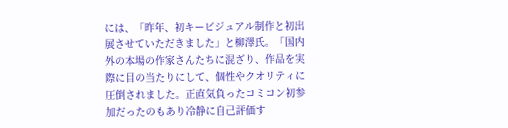には、「昨年、初キービジュアル制作と初出展させていただきました」と柳澤氏。「国内外の本場の作家さんたちに混ざり、作品を実際に目の当たりにして、個性やクオリティに圧倒されました。正直気負ったコミコン初参加だったのもあり冷静に自己評価す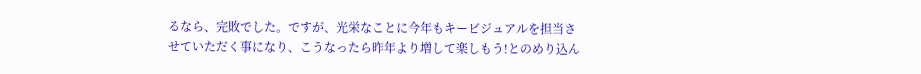るなら、完敗でした。ですが、光栄なことに今年もキービジュアルを担当させていただく事になり、こうなったら昨年より増して楽しもう!とのめり込ん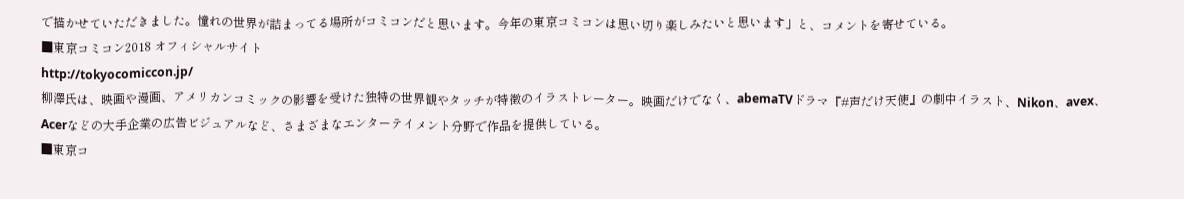で描かせていただきました。憧れの世界が詰まってる場所がコミコンだと思います。今年の東京コミコンは思い切り楽しみたいと思います」と、コメントを寄せている。
■東京コミコン2018 オフィシャルサイト
http://tokyocomiccon.jp/
柳澤氏は、映画や漫画、アメリカンコミックの影響を受けた独特の世界観やタッチが特徴のイラストレーター。映画だけでなく、abemaTVドラマ『#声だけ天使』の劇中イラスト、Nikon、avex、Acerなどの大手企業の広告ビジュアルなど、さまざまなエンターテイメント分野で作品を提供している。
■東京コ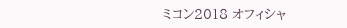ミコン2018 オフィシャ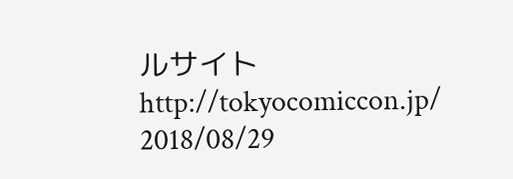ルサイト
http://tokyocomiccon.jp/
2018/08/29